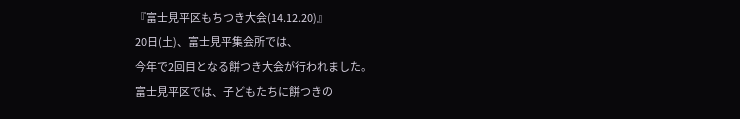『富士見平区もちつき大会(14.12.20)』
20日(土)、富士見平集会所では、
今年で2回目となる餅つき大会が行われました。
富士見平区では、子どもたちに餅つきの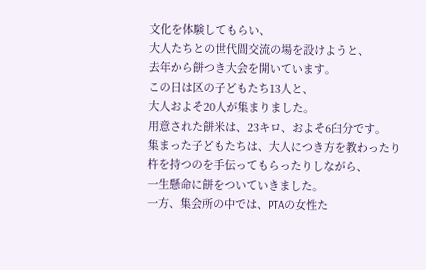文化を体験してもらい、
大人たちとの世代間交流の場を設けようと、
去年から餅つき大会を開いています。
この日は区の子どもたち13人と、
大人およそ20人が集まりました。
用意された餅米は、23キロ、およそ6臼分です。
集まった子どもたちは、大人につき方を教わったり
杵を持つのを手伝ってもらったりしながら、
一生懸命に餅をついていきました。
一方、集会所の中では、PTAの女性た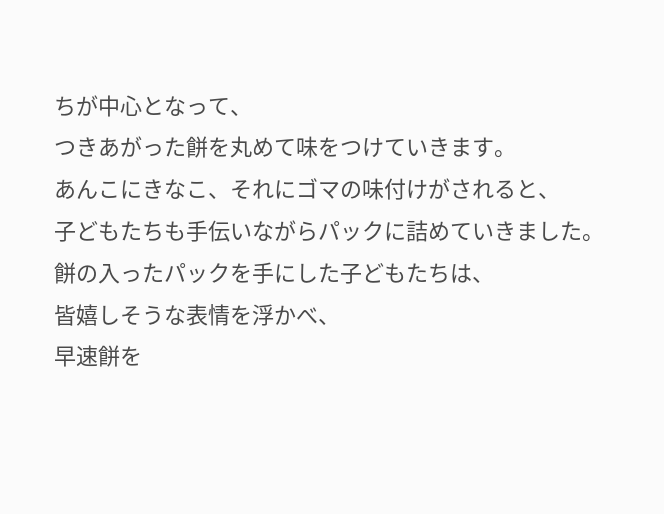ちが中心となって、
つきあがった餅を丸めて味をつけていきます。
あんこにきなこ、それにゴマの味付けがされると、
子どもたちも手伝いながらパックに詰めていきました。
餅の入ったパックを手にした子どもたちは、
皆嬉しそうな表情を浮かべ、
早速餅を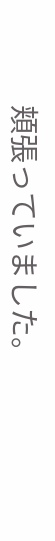頬張っていました。